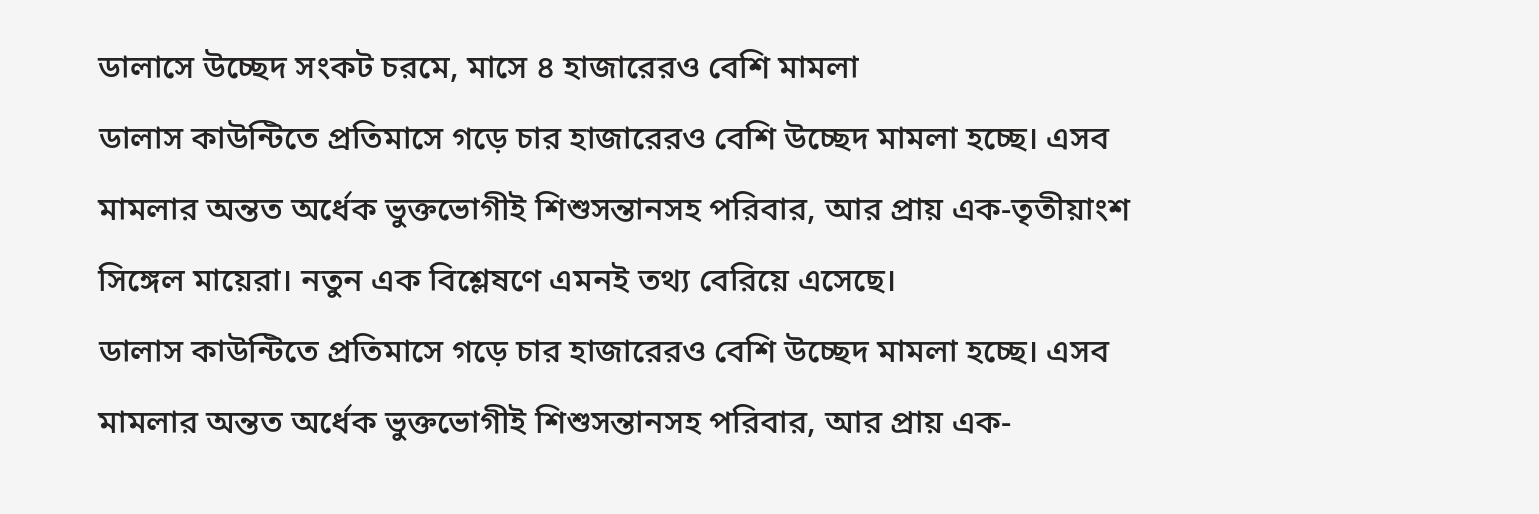ডালাসে উচ্ছেদ সংকট চরমে, মাসে ৪ হাজারেরও বেশি মামলা
ডালাস কাউন্টিতে প্রতিমাসে গড়ে চার হাজারেরও বেশি উচ্ছেদ মামলা হচ্ছে। এসব মামলার অন্তত অর্ধেক ভুক্তভোগীই শিশুসন্তানসহ পরিবার, আর প্রায় এক-তৃতীয়াংশ সিঙ্গেল মায়েরা। নতুন এক বিশ্লেষণে এমনই তথ্য বেরিয়ে এসেছে।
ডালাস কাউন্টিতে প্রতিমাসে গড়ে চার হাজারেরও বেশি উচ্ছেদ মামলা হচ্ছে। এসব মামলার অন্তত অর্ধেক ভুক্তভোগীই শিশুসন্তানসহ পরিবার, আর প্রায় এক-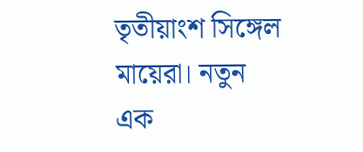তৃতীয়াংশ সিঙ্গেল মায়েরা। নতুন এক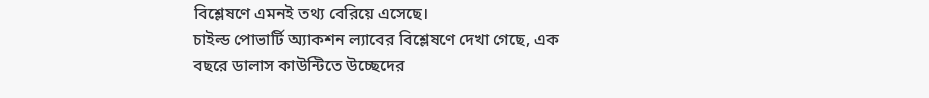বিশ্লেষণে এমনই তথ্য বেরিয়ে এসেছে।
চাইল্ড পোভার্টি অ্যাকশন ল্যাবের বিশ্লেষণে দেখা গেছে, এক বছরে ডালাস কাউন্টিতে উচ্ছেদের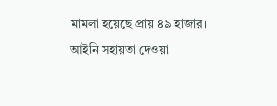মামলা হয়েছে প্রায় ৪৯ হাজার। আইনি সহায়তা দেওয়া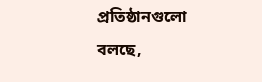প্রতিষ্ঠানগুলো বলছে,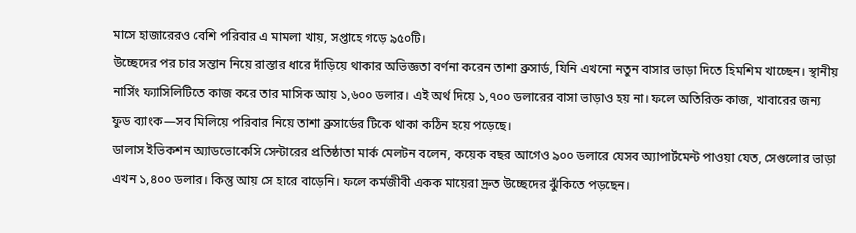মাসে হাজারেরও বেশি পরিবার এ মামলা খায়, সপ্তাহে গড়ে ৯৫০টি।
উচ্ছেদের পর চার সন্তান নিয়ে রাস্তার ধারে দাঁড়িয়ে থাকার অভিজ্ঞতা বর্ণনা করেন তাশা ব্রুসার্ড, যিনি এখনো নতুন বাসার ভাড়া দিতে হিমশিম খাচ্ছেন। স্থানীয় নার্সিং ফ্যাসিলিটিতে কাজ করে তার মাসিক আয় ১,৬০০ ডলার। এই অর্থ দিয়ে ১,৭০০ ডলারের বাসা ভাড়াও হয় না। ফলে অতিরিক্ত কাজ, খাবারের জন্য ফুড ব্যাংক—সব মিলিয়ে পরিবার নিয়ে তাশা ব্রুসার্ডের টিকে থাকা কঠিন হয়ে পড়েছে।
ডালাস ইভিকশন অ্যাডভোকেসি সেন্টারের প্রতিষ্ঠাতা মার্ক মেলটন বলেন, কয়েক বছর আগেও ৯০০ ডলারে যেসব অ্যাপার্টমেন্ট পাওয়া যেত, সেগুলোর ভাড়া এখন ১,৪০০ ডলার। কিন্তু আয় সে হারে বাড়েনি। ফলে কর্মজীবী একক মায়েরা দ্রুত উচ্ছেদের ঝুঁকিতে পড়ছেন।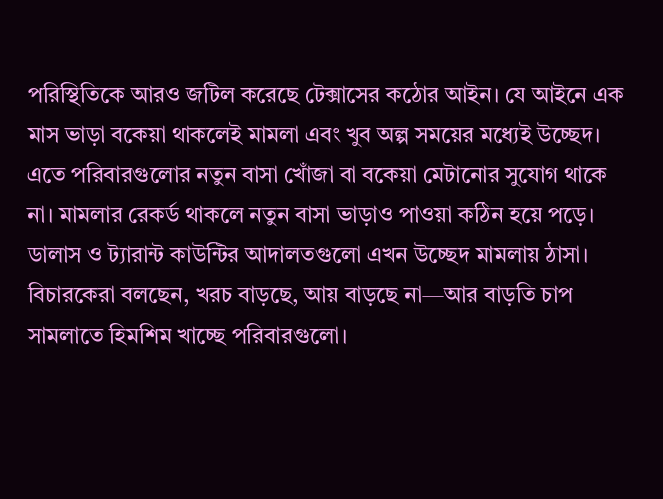পরিস্থিতিকে আরও জটিল করেছে টেক্সাসের কঠোর আইন। যে আইনে এক মাস ভাড়া বকেয়া থাকলেই মামলা এবং খুব অল্প সময়ের মধ্যেই উচ্ছেদ। এতে পরিবারগুলোর নতুন বাসা খোঁজা বা বকেয়া মেটানোর সুযোগ থাকে না। মামলার রেকর্ড থাকলে নতুন বাসা ভাড়াও পাওয়া কঠিন হয়ে পড়ে।
ডালাস ও ট্যারান্ট কাউন্টির আদালতগুলো এখন উচ্ছেদ মামলায় ঠাসা। বিচারকেরা বলছেন, খরচ বাড়ছে, আয় বাড়ছে না—আর বাড়তি চাপ সামলাতে হিমশিম খাচ্ছে পরিবারগুলো।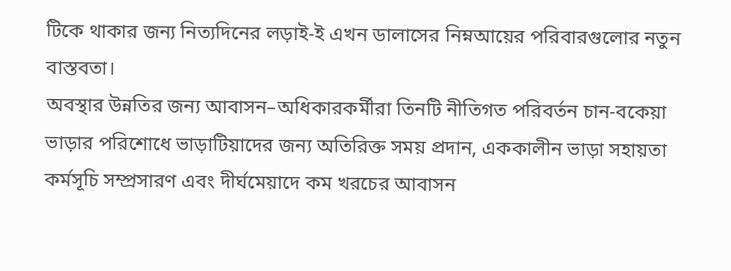টিকে থাকার জন্য নিত্যদিনের লড়াই-ই এখন ডালাসের নিম্নআয়ের পরিবারগুলোর নতুন বাস্তবতা।
অবস্থার উন্নতির জন্য আবাসন–অধিকারকর্মীরা তিনটি নীতিগত পরিবর্তন চান-বকেয়া ভাড়ার পরিশোধে ভাড়াটিয়াদের জন্য অতিরিক্ত সময় প্রদান, এককালীন ভাড়া সহায়তা কর্মসূচি সম্প্রসারণ এবং দীর্ঘমেয়াদে কম খরচের আবাসন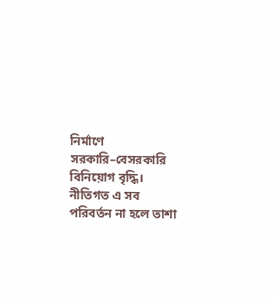নির্মাণে সরকারি–বেসরকারি বিনিয়োগ বৃদ্ধি। নীতিগত এ সব পরিবর্তন না হলে তাশা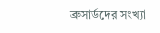ব্রুসার্ডদের সংখ্যা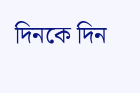দিনকে দিন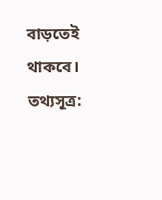বাড়তেই থাকবে।
তথ্যসূত্র: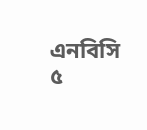এনবিসি ৫